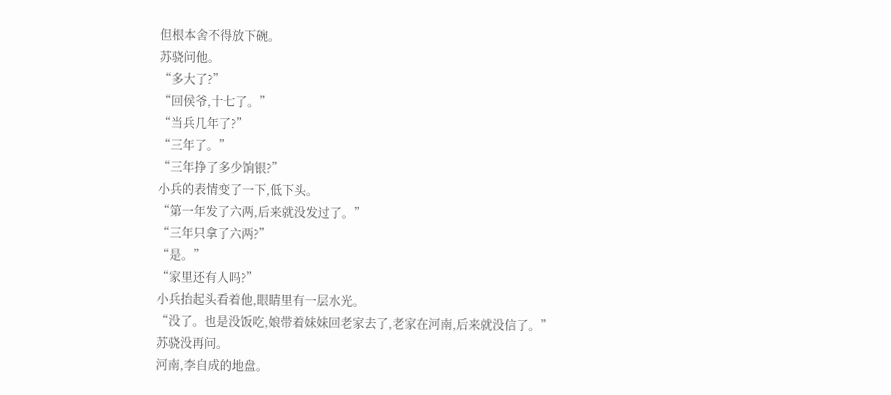但根本舍不得放下碗。
苏骁问他。
“多大了?”
“回侯爷,十七了。”
“当兵几年了?”
“三年了。”
“三年挣了多少饷银?”
小兵的表情变了一下,低下头。
“第一年发了六两,后来就没发过了。”
“三年只拿了六两?”
“是。”
“家里还有人吗?”
小兵抬起头看着他,眼睛里有一层水光。
“没了。也是没饭吃,娘带着妹妹回老家去了,老家在河南,后来就没信了。”
苏骁没再问。
河南,李自成的地盘。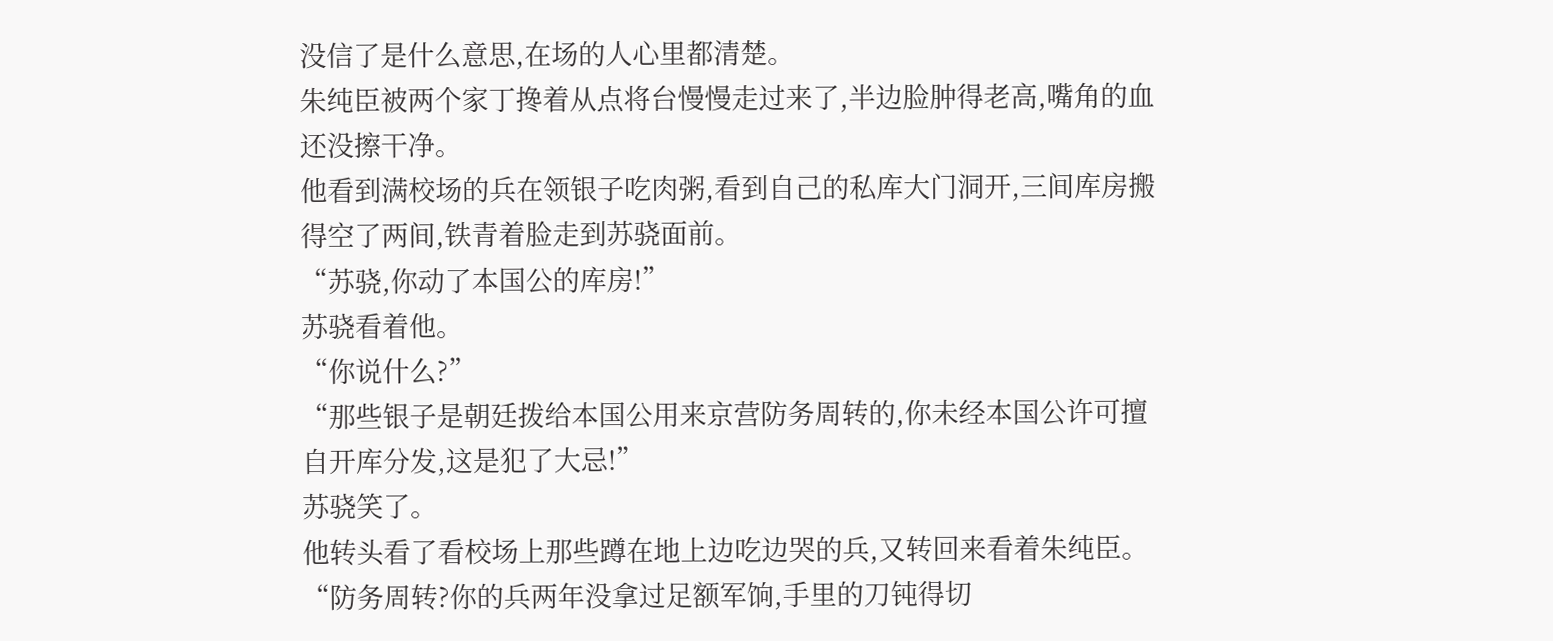没信了是什么意思,在场的人心里都清楚。
朱纯臣被两个家丁搀着从点将台慢慢走过来了,半边脸肿得老高,嘴角的血还没擦干净。
他看到满校场的兵在领银子吃肉粥,看到自己的私库大门洞开,三间库房搬得空了两间,铁青着脸走到苏骁面前。
“苏骁,你动了本国公的库房!”
苏骁看着他。
“你说什么?”
“那些银子是朝廷拨给本国公用来京营防务周转的,你未经本国公许可擅自开库分发,这是犯了大忌!”
苏骁笑了。
他转头看了看校场上那些蹲在地上边吃边哭的兵,又转回来看着朱纯臣。
“防务周转?你的兵两年没拿过足额军饷,手里的刀钝得切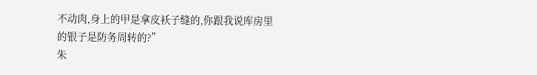不动肉,身上的甲是拿皮袄子缝的,你跟我说库房里的银子是防务周转的?”
朱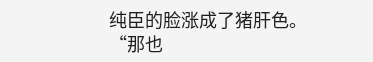纯臣的脸涨成了猪肝色。
“那也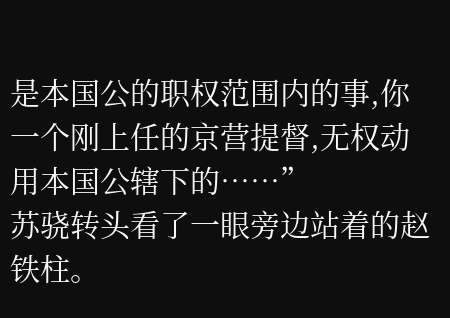是本国公的职权范围内的事,你一个刚上任的京营提督,无权动用本国公辖下的……”
苏骁转头看了一眼旁边站着的赵铁柱。